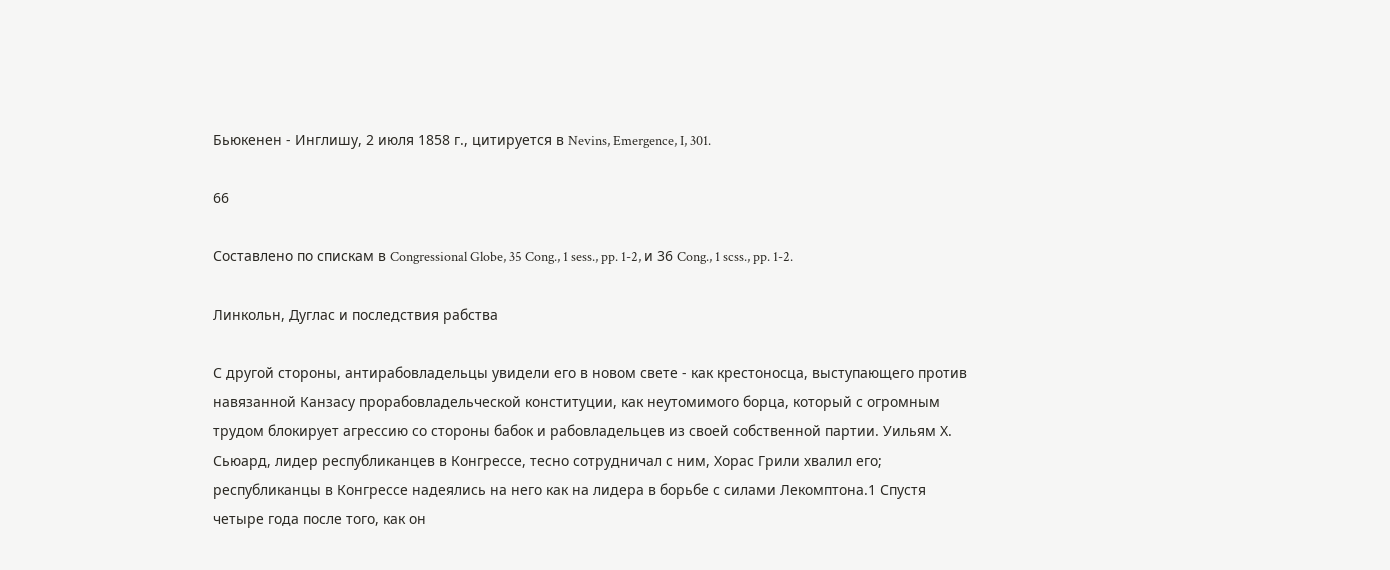Бьюкенен - Инглишу, 2 июля 1858 г., цитируется в Nevins, Emergence, I, 301.

66

Составлено по спискам в Congressional Globe, 35 Cong., 1 sess., pp. 1-2, и 36 Cong., 1 scss., pp. 1-2.

Линкольн, Дуглас и последствия рабства

С другой стороны, антирабовладельцы увидели его в новом свете - как крестоносца, выступающего против навязанной Канзасу прорабовладельческой конституции, как неутомимого борца, который с огромным трудом блокирует агрессию со стороны бабок и рабовладельцев из своей собственной партии. Уильям Х. Сьюард, лидер республиканцев в Конгрессе, тесно сотрудничал с ним, Хорас Грили хвалил его; республиканцы в Конгрессе надеялись на него как на лидера в борьбе с силами Лекомптона.1 Спустя четыре года после того, как он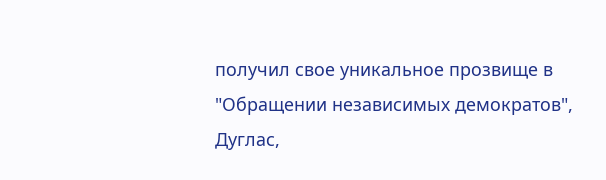получил свое уникальное прозвище в "Обращении независимых демократов", Дуглас,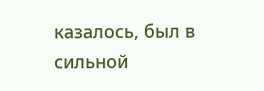казалось, был в сильной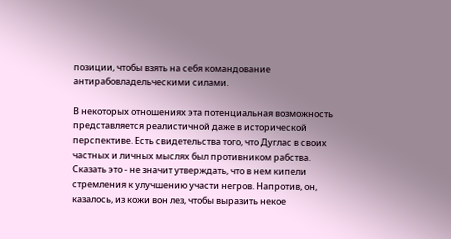позиции, чтобы взять на себя командование антирабовладельческими силами.

В некоторых отношениях эта потенциальная возможность представляется реалистичной даже в исторической перспективе. Есть свидетельства того, что Дуглас в своих частных и личных мыслях был противником рабства. Сказать это - не значит утверждать, что в нем кипели стремления к улучшению участи негров. Напротив, он, казалось, из кожи вон лез, чтобы выразить некое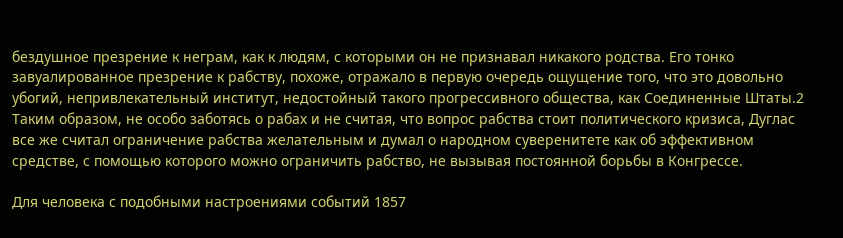бездушное презрение к неграм, как к людям, с которыми он не признавал никакого родства. Его тонко завуалированное презрение к рабству, похоже, отражало в первую очередь ощущение того, что это довольно убогий, непривлекательный институт, недостойный такого прогрессивного общества, как Соединенные Штаты.2 Таким образом, не особо заботясь о рабах и не считая, что вопрос рабства стоит политического кризиса, Дуглас все же считал ограничение рабства желательным и думал о народном суверенитете как об эффективном средстве, с помощью которого можно ограничить рабство, не вызывая постоянной борьбы в Конгрессе.

Для человека с подобными настроениями событий 1857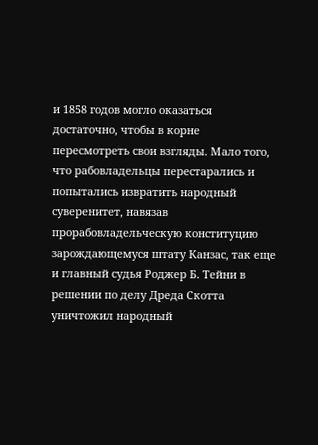и 1858 годов могло оказаться достаточно, чтобы в корне пересмотреть свои взгляды. Мало того, что рабовладельцы перестарались и попытались извратить народный суверенитет, навязав прорабовладельческую конституцию зарождающемуся штату Канзас, так еще и главный судья Роджер Б. Тейни в решении по делу Дреда Скотта уничтожил народный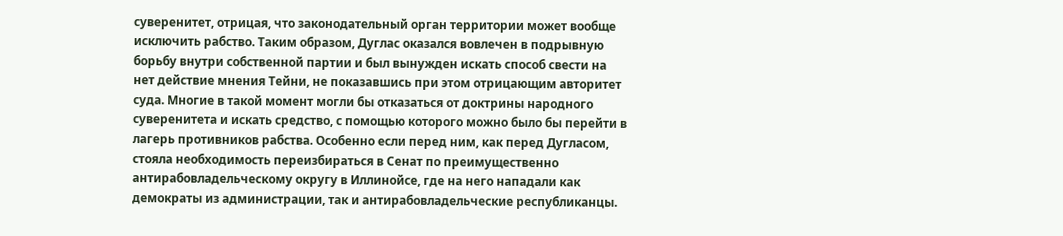суверенитет, отрицая, что законодательный орган территории может вообще исключить рабство. Таким образом, Дуглас оказался вовлечен в подрывную борьбу внутри собственной партии и был вынужден искать способ свести на нет действие мнения Тейни, не показавшись при этом отрицающим авторитет суда. Многие в такой момент могли бы отказаться от доктрины народного суверенитета и искать средство, с помощью которого можно было бы перейти в лагерь противников рабства. Особенно если перед ним, как перед Дугласом, стояла необходимость переизбираться в Сенат по преимущественно антирабовладельческому округу в Иллинойсе, где на него нападали как демократы из администрации, так и антирабовладельческие республиканцы.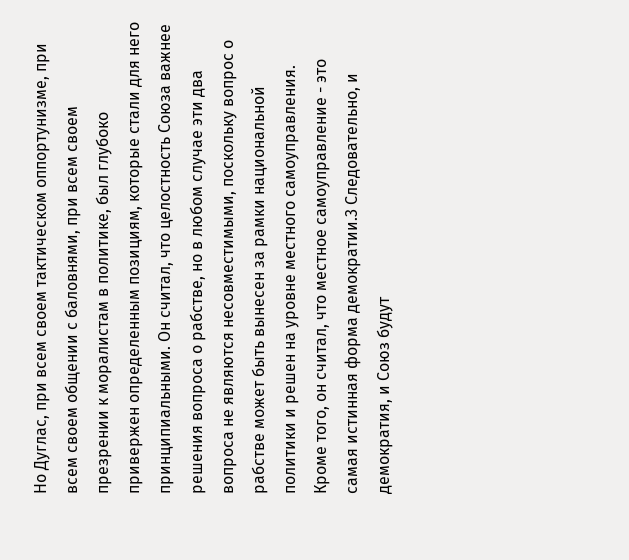Но Дуглас, при всем своем тактическом оппортунизме, при всем своем общении с баловнями, при всем своем презрении к моралистам в политике, был глубоко привержен определенным позициям, которые стали для него принципиальными. Он считал, что целостность Союза важнее решения вопроса о рабстве, но в любом случае эти два вопроса не являются несовместимыми, поскольку вопрос о рабстве может быть вынесен за рамки национальной политики и решен на уровне местного самоуправления. Кроме того, он считал, что местное самоуправление - это самая истинная форма демократии.3 Следовательно, и демократия, и Союз будут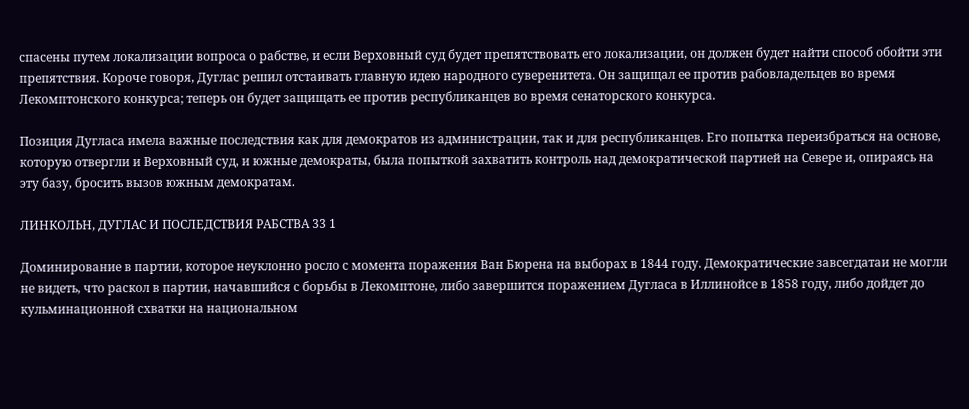спасены путем локализации вопроса о рабстве, и если Верховный суд будет препятствовать его локализации, он должен будет найти способ обойти эти препятствия. Короче говоря, Дуглас решил отстаивать главную идею народного суверенитета. Он защищал ее против рабовладельцев во время Лекомптонского конкурса; теперь он будет защищать ее против республиканцев во время сенаторского конкурса.

Позиция Дугласа имела важные последствия как для демократов из администрации, так и для республиканцев. Его попытка переизбраться на основе, которую отвергли и Верховный суд, и южные демократы, была попыткой захватить контроль над демократической партией на Севере и, опираясь на эту базу, бросить вызов южным демократам.

ЛИНКОЛЬН, ДУГЛАС И ПОСЛЕДСТВИЯ РАБСТВА 33 1

Доминирование в партии, которое неуклонно росло с момента поражения Ван Бюрена на выборах в 1844 году. Демократические завсегдатаи не могли не видеть, что раскол в партии, начавшийся с борьбы в Лекомптоне, либо завершится поражением Дугласа в Иллинойсе в 1858 году, либо дойдет до кульминационной схватки на национальном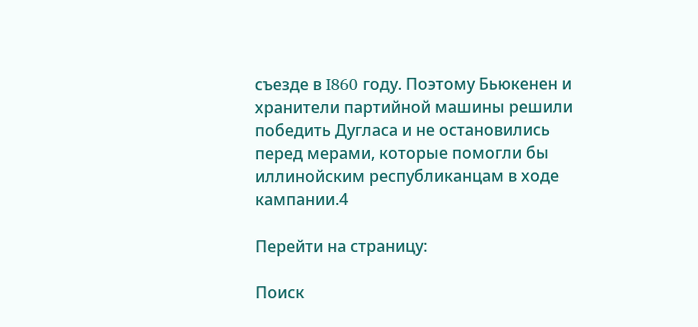съезде в I860 году. Поэтому Бьюкенен и хранители партийной машины решили победить Дугласа и не остановились перед мерами, которые помогли бы иллинойским республиканцам в ходе кампании.4

Перейти на страницу:

Поиск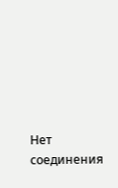Нет соединения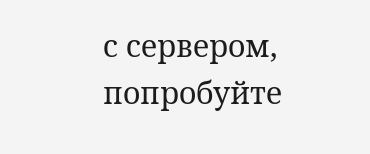с сервером, попробуйте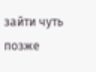зайти чуть позже